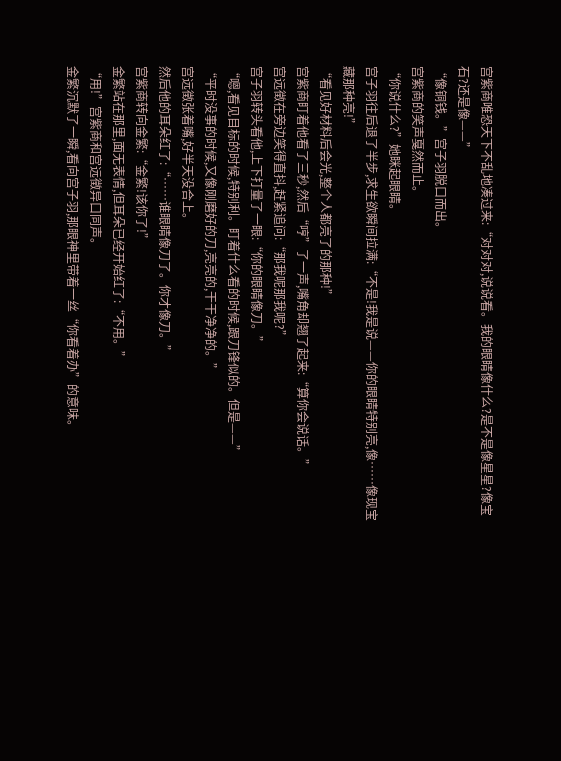宫紫商唯恐天下不乱地凑过来:“对对对,说说看。我的眼睛像什么?是不是像星星?像宝石?还是像——”
“像铜钱。”宫子羽脱口而出。
宫紫商的笑声戛然而止。
“你说什么?”她眯起眼睛。
宫子羽往后退了半步,求生欲瞬间拉满:“不是!我是说——你的眼睛特别亮,像……像现宝藏那种亮!”
“看见好材料后会光,整个人都亮了的那种!”
宫紫商盯着他看了三秒,然后“哼”了一声,嘴角却翘了起来:“算你会说话。”
宫远徵在旁边笑得直抖,赶紧追问:“那我呢那我呢?”
宫子羽转头看他,上下打量了一眼:“你的眼睛像刀。”
“嗯,看见目标的时候,特别利。盯着什么看的时候,跟刀锋似的。但是——”
“平时没事的时候,又像刚磨好的刀,亮亮的,干干净净的。”
宫远徵张着嘴,好半天没合上。
然后他的耳朵红了:“……谁眼睛像刀了。你才像刀。”
宫紫商转向金繁:“金繁!该你了!”
金繁站在那里,面无表情,但耳朵已经开始红了:“不用。”
“用!”宫紫商和宫远徵异口同声。
金繁沉默了一瞬,看向宫子羽,那眼神里带着一丝“你看着办”的意味。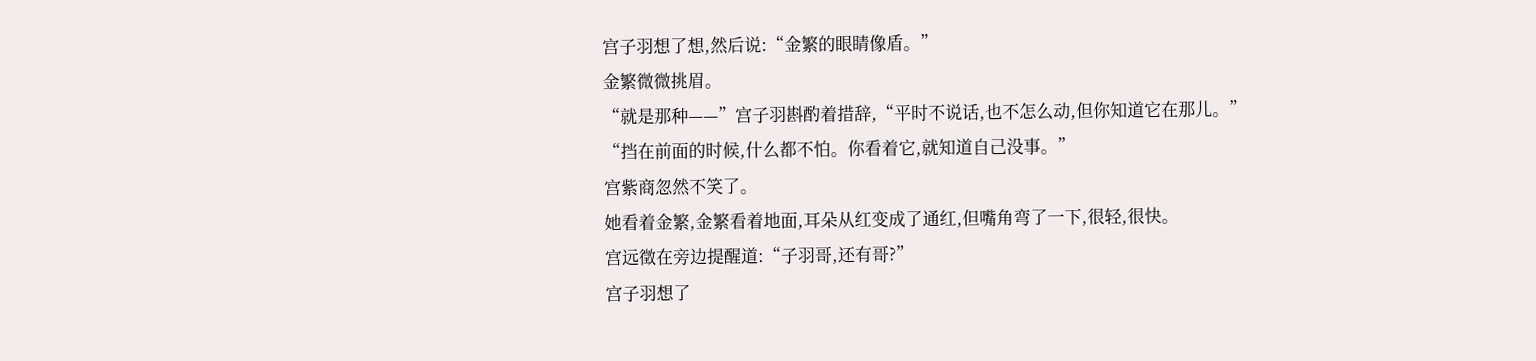宫子羽想了想,然后说:“金繁的眼睛像盾。”
金繁微微挑眉。
“就是那种——”宫子羽斟酌着措辞,“平时不说话,也不怎么动,但你知道它在那儿。”
“挡在前面的时候,什么都不怕。你看着它,就知道自己没事。”
宫紫商忽然不笑了。
她看着金繁,金繁看着地面,耳朵从红变成了通红,但嘴角弯了一下,很轻,很快。
宫远徵在旁边提醒道:“子羽哥,还有哥?”
宫子羽想了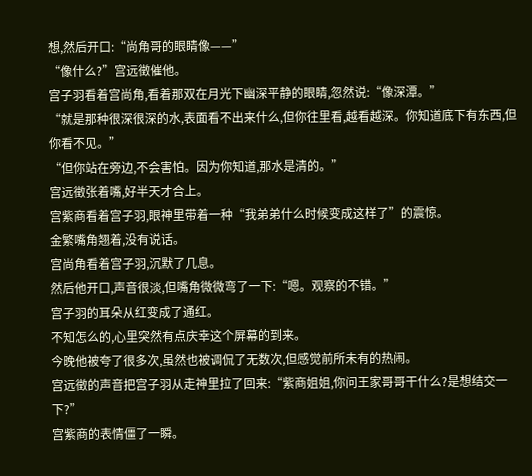想,然后开口:“尚角哥的眼睛像——”
“像什么?”宫远徵催他。
宫子羽看着宫尚角,看着那双在月光下幽深平静的眼睛,忽然说:“像深潭。”
“就是那种很深很深的水,表面看不出来什么,但你往里看,越看越深。你知道底下有东西,但你看不见。”
“但你站在旁边,不会害怕。因为你知道,那水是清的。”
宫远徵张着嘴,好半天才合上。
宫紫商看着宫子羽,眼神里带着一种“我弟弟什么时候变成这样了”的震惊。
金繁嘴角翘着,没有说话。
宫尚角看着宫子羽,沉默了几息。
然后他开口,声音很淡,但嘴角微微弯了一下:“嗯。观察的不错。”
宫子羽的耳朵从红变成了通红。
不知怎么的,心里突然有点庆幸这个屏幕的到来。
今晚他被夸了很多次,虽然也被调侃了无数次,但感觉前所未有的热闹。
宫远徵的声音把宫子羽从走神里拉了回来:“紫商姐姐,你问王家哥哥干什么?是想结交一下?”
宫紫商的表情僵了一瞬。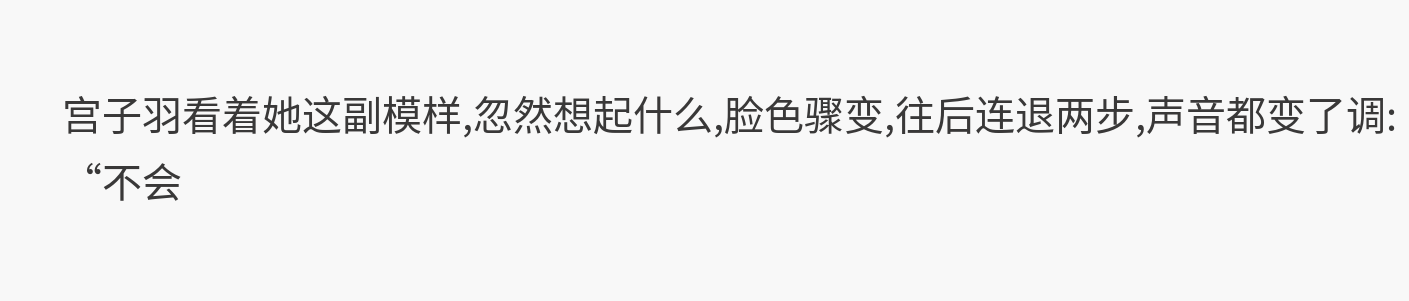宫子羽看着她这副模样,忽然想起什么,脸色骤变,往后连退两步,声音都变了调:
“不会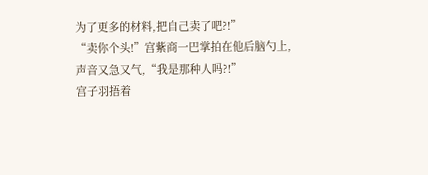为了更多的材料,把自己卖了吧?!”
“卖你个头!”宫紫商一巴掌拍在他后脑勺上,声音又急又气,“我是那种人吗?!”
宫子羽捂着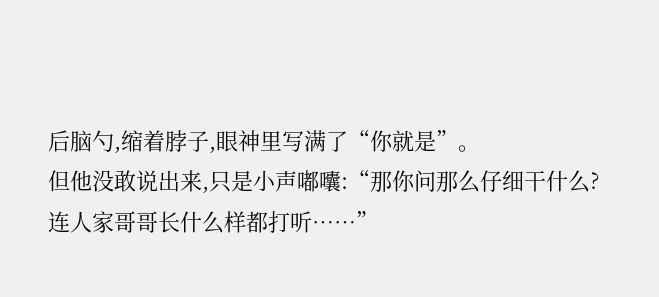后脑勺,缩着脖子,眼神里写满了“你就是”。
但他没敢说出来,只是小声嘟囔:“那你问那么仔细干什么?连人家哥哥长什么样都打听……”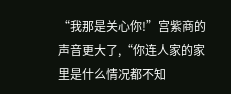“我那是关心你!”宫紫商的声音更大了,“你连人家的家里是什么情况都不知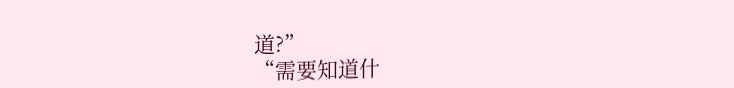道?”
“需要知道什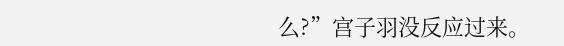么?”宫子羽没反应过来。